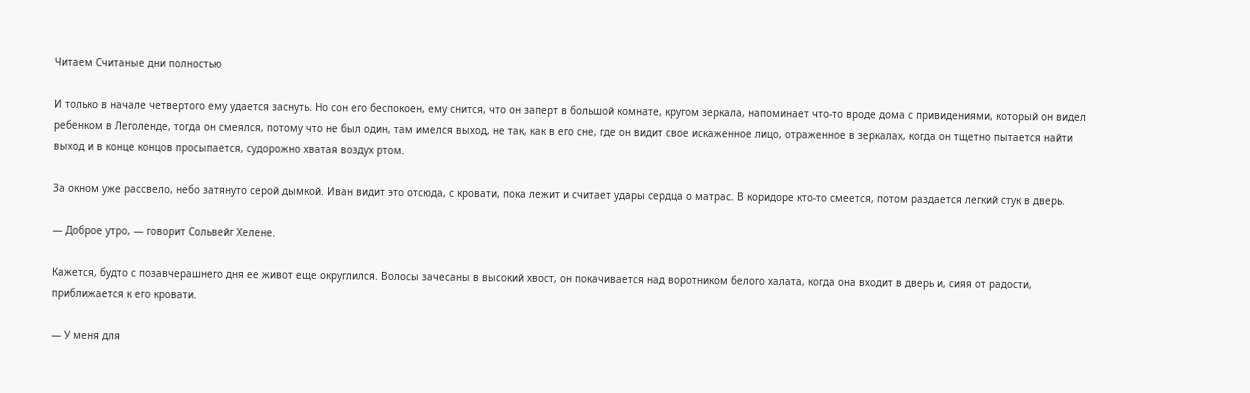Читаем Считаные дни полностью

И только в начале четвертого ему удается заснуть. Но сон его беспокоен, ему снится, что он заперт в большой комнате, кругом зеркала, напоминает что-то вроде дома с привидениями, который он видел ребенком в Леголенде, тогда он смеялся, потому что не был один, там имелся выход, не так, как в его сне, где он видит свое искаженное лицо, отраженное в зеркалах, когда он тщетно пытается найти выход и в конце концов просыпается, судорожно хватая воздух ртом.

За окном уже рассвело, небо затянуто серой дымкой. Иван видит это отсюда, с кровати, пока лежит и считает удары сердца о матрас. В коридоре кто-то смеется, потом раздается легкий стук в дверь.

— Доброе утро, — говорит Сольвейг Хелене.

Кажется, будто с позавчерашнего дня ее живот еще округлился. Волосы зачесаны в высокий хвост, он покачивается над воротником белого халата, когда она входит в дверь и, сияя от радости, приближается к его кровати.

— У меня для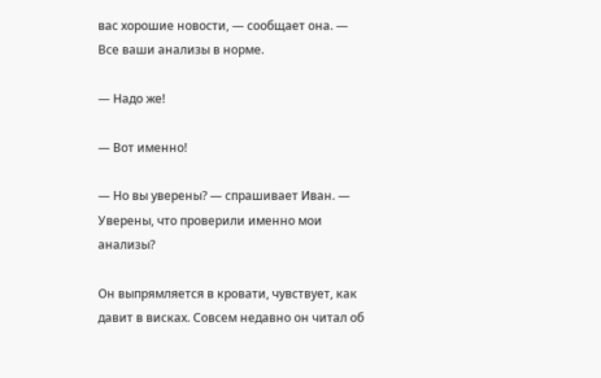вас хорошие новости, — сообщает она. — Все ваши анализы в норме.

— Надо же!

— Вот именно!

— Но вы уверены? — спрашивает Иван. — Уверены, что проверили именно мои анализы?

Он выпрямляется в кровати, чувствует, как давит в висках. Совсем недавно он читал об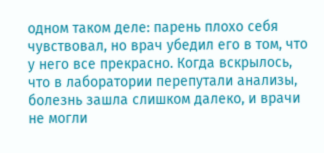одном таком деле: парень плохо себя чувствовал, но врач убедил его в том, что у него все прекрасно. Когда вскрылось, что в лаборатории перепутали анализы, болезнь зашла слишком далеко, и врачи не могли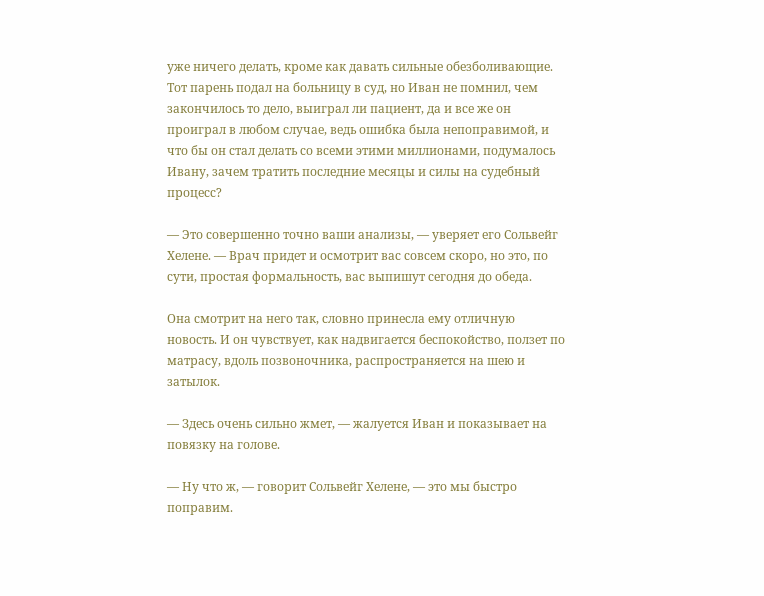уже ничего делать, кроме как давать сильные обезболивающие. Тот парень подал на больницу в суд, но Иван не помнил, чем закончилось то дело, выиграл ли пациент, да и все же он проиграл в любом случае, ведь ошибка была непоправимой, и что бы он стал делать со всеми этими миллионами, подумалось Ивану, зачем тратить последние месяцы и силы на судебный процесс?

— Это совершенно точно ваши анализы, — уверяет его Сольвейг Хелене. — Врач придет и осмотрит вас совсем скоро, но это, по сути, простая формальность, вас выпишут сегодня до обеда.

Она смотрит на него так, словно принесла ему отличную новость. И он чувствует, как надвигается беспокойство, ползет по матрасу, вдоль позвоночника, распространяется на шею и затылок.

— Здесь очень сильно жмет, — жалуется Иван и показывает на повязку на голове.

— Ну что ж, — говорит Сольвейг Хелене, — это мы быстро поправим.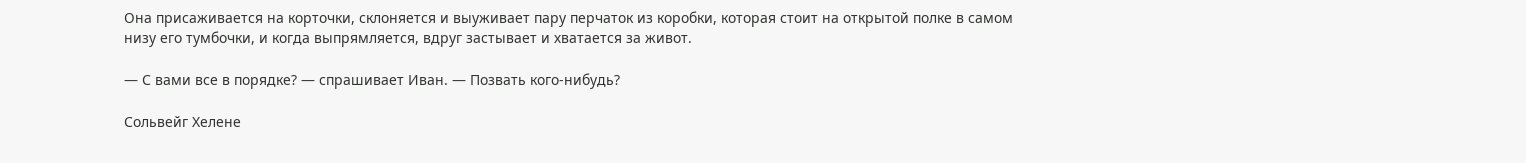Она присаживается на корточки, склоняется и выуживает пару перчаток из коробки, которая стоит на открытой полке в самом низу его тумбочки, и когда выпрямляется, вдруг застывает и хватается за живот.

— С вами все в порядке? — спрашивает Иван. — Позвать кого-нибудь?

Сольвейг Хелене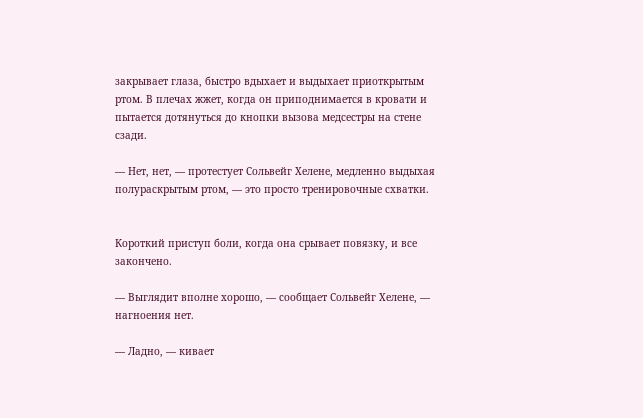закрывает глаза, быстро вдыхает и выдыхает приоткрытым ртом. В плечах жжет, когда он приподнимается в кровати и пытается дотянуться до кнопки вызова медсестры на стене сзади.

— Нет, нет, — протестует Сольвейг Хелене, медленно выдыхая полураскрытым ртом, — это просто тренировочные схватки.


Короткий приступ боли, когда она срывает повязку, и все закончено.

— Выглядит вполне хорошо, — сообщает Сольвейг Хелене, — нагноения нет.

— Ладно, — кивает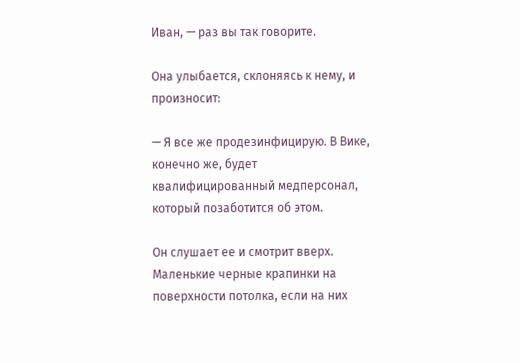Иван, — раз вы так говорите.

Она улыбается, склоняясь к нему, и произносит:

— Я все же продезинфицирую. В Вике, конечно же, будет квалифицированный медперсонал, который позаботится об этом.

Он слушает ее и смотрит вверх. Маленькие черные крапинки на поверхности потолка, если на них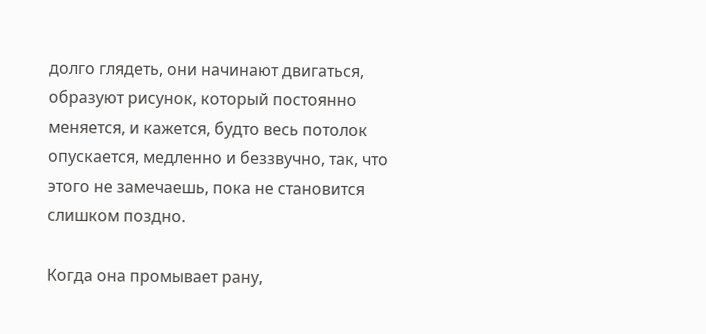долго глядеть, они начинают двигаться, образуют рисунок, который постоянно меняется, и кажется, будто весь потолок опускается, медленно и беззвучно, так, что этого не замечаешь, пока не становится слишком поздно.

Когда она промывает рану,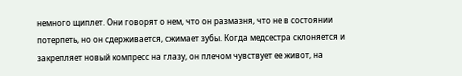немного щиплет. Они говорят о нем, что он размазня, что не в состоянии потерпеть, но он сдерживается, сжимает зубы. Когда медсестра склоняется и закрепляет новый компресс на глазу, он плечом чувствует ее живот, на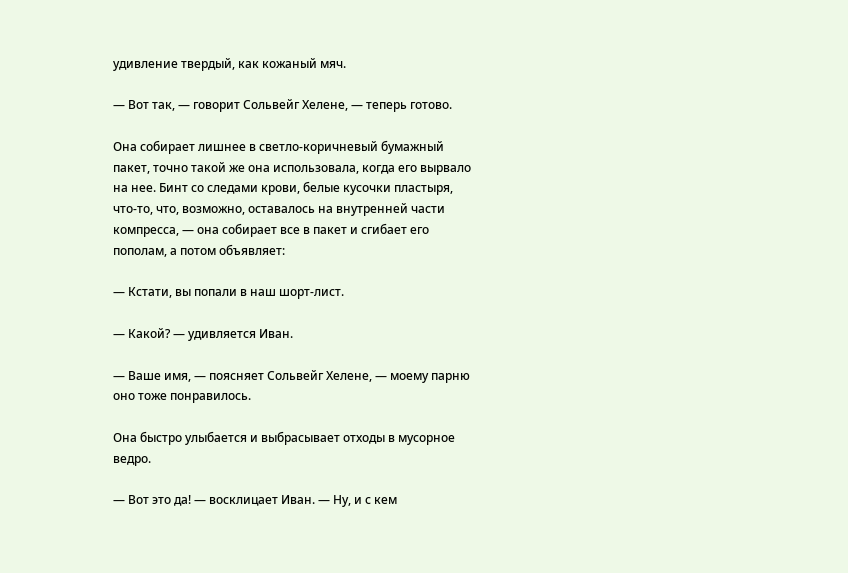удивление твердый, как кожаный мяч.

— Вот так, — говорит Сольвейг Хелене, — теперь готово.

Она собирает лишнее в светло-коричневый бумажный пакет, точно такой же она использовала, когда его вырвало на нее. Бинт со следами крови, белые кусочки пластыря, что-то, что, возможно, оставалось на внутренней части компресса, — она собирает все в пакет и сгибает его пополам, а потом объявляет:

— Кстати, вы попали в наш шорт-лист.

— Какой? — удивляется Иван.

— Ваше имя, — поясняет Сольвейг Хелене, — моему парню оно тоже понравилось.

Она быстро улыбается и выбрасывает отходы в мусорное ведро.

— Вот это да! — восклицает Иван. — Ну, и с кем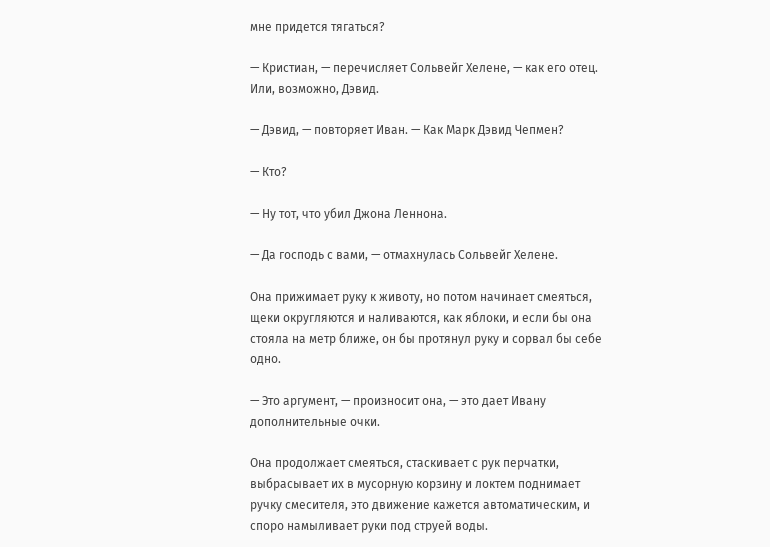мне придется тягаться?

— Кристиан, — перечисляет Сольвейг Хелене, — как его отец. Или, возможно, Дэвид.

— Дэвид, — повторяет Иван. — Как Марк Дэвид Чепмен?

— Кто?

— Ну тот, что убил Джона Леннона.

— Да господь с вами, — отмахнулась Сольвейг Хелене.

Она прижимает руку к животу, но потом начинает смеяться, щеки округляются и наливаются, как яблоки, и если бы она стояла на метр ближе, он бы протянул руку и сорвал бы себе одно.

— Это аргумент, — произносит она, — это дает Ивану дополнительные очки.

Она продолжает смеяться, стаскивает с рук перчатки, выбрасывает их в мусорную корзину и локтем поднимает ручку смесителя, это движение кажется автоматическим, и споро намыливает руки под струей воды.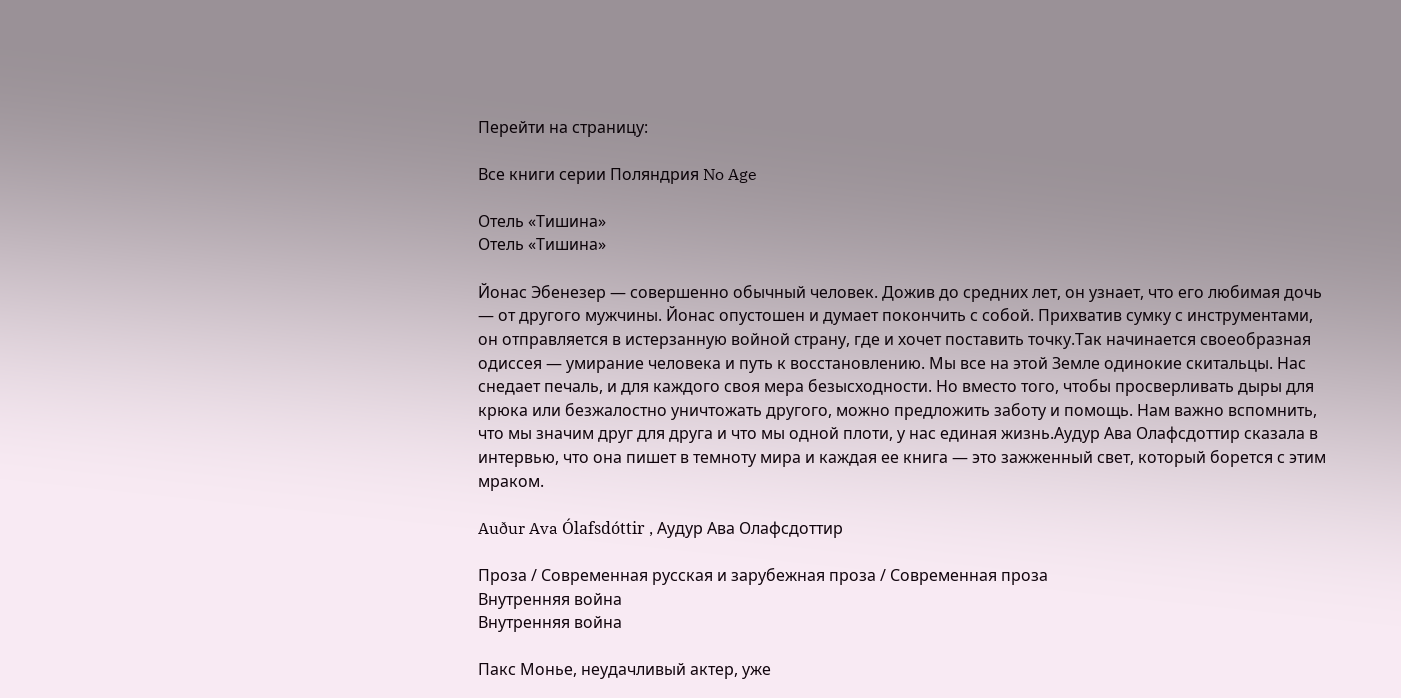Перейти на страницу:

Все книги серии Поляндрия No Age

Отель «Тишина»
Отель «Тишина»

Йонас Эбенезер — совершенно обычный человек. Дожив до средних лет, он узнает, что его любимая дочь — от другого мужчины. Йонас опустошен и думает покончить с собой. Прихватив сумку с инструментами, он отправляется в истерзанную войной страну, где и хочет поставить точку.Так начинается своеобразная одиссея — умирание человека и путь к восстановлению. Мы все на этой Земле одинокие скитальцы. Нас снедает печаль, и для каждого своя мера безысходности. Но вместо того, чтобы просверливать дыры для крюка или безжалостно уничтожать другого, можно предложить заботу и помощь. Нам важно вспомнить, что мы значим друг для друга и что мы одной плоти, у нас единая жизнь.Аудур Ава Олафсдоттир сказала в интервью, что она пишет в темноту мира и каждая ее книга — это зажженный свет, который борется с этим мраком.

Auður Ava Ólafsdóttir , Аудур Ава Олафсдоттир

Проза / Современная русская и зарубежная проза / Современная проза
Внутренняя война
Внутренняя война

Пакс Монье, неудачливый актер, уже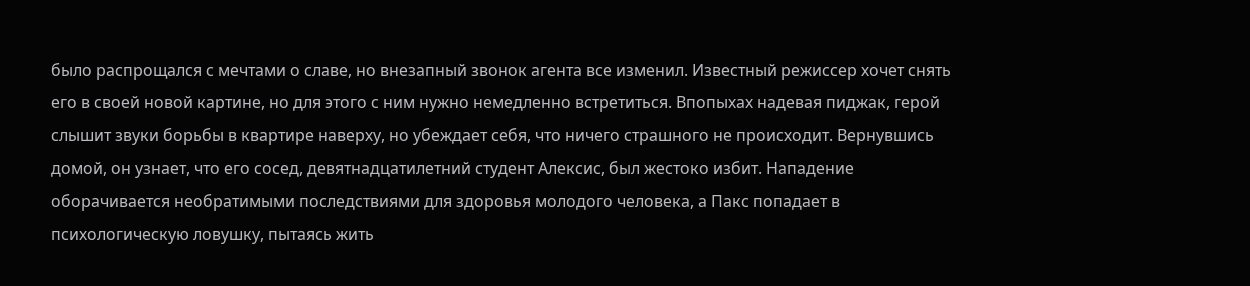было распрощался с мечтами о славе, но внезапный звонок агента все изменил. Известный режиссер хочет снять его в своей новой картине, но для этого с ним нужно немедленно встретиться. Впопыхах надевая пиджак, герой слышит звуки борьбы в квартире наверху, но убеждает себя, что ничего страшного не происходит. Вернувшись домой, он узнает, что его сосед, девятнадцатилетний студент Алексис, был жестоко избит. Нападение оборачивается необратимыми последствиями для здоровья молодого человека, а Пакс попадает в психологическую ловушку, пытаясь жить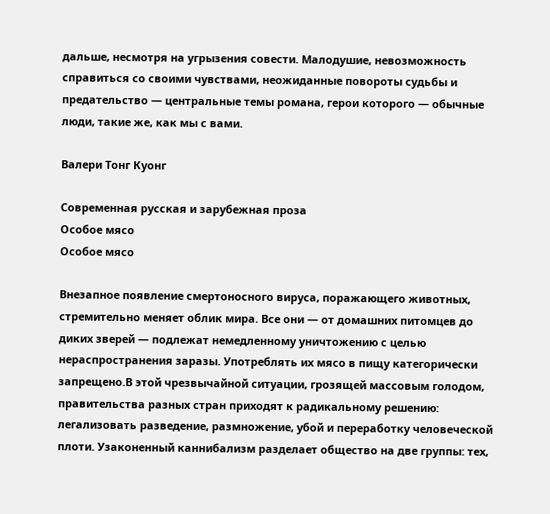дальше, несмотря на угрызения совести. Малодушие, невозможность справиться со своими чувствами, неожиданные повороты судьбы и предательство — центральные темы романа, герои которого — обычные люди, такие же, как мы с вами.

Валери Тонг Куонг

Современная русская и зарубежная проза
Особое мясо
Особое мясо

Внезапное появление смертоносного вируса, поражающего животных, стремительно меняет облик мира. Все они — от домашних питомцев до диких зверей — подлежат немедленному уничтожению с целью нераспространения заразы. Употреблять их мясо в пищу категорически запрещено.В этой чрезвычайной ситуации, грозящей массовым голодом, правительства разных стран приходят к радикальному решению: легализовать разведение, размножение, убой и переработку человеческой плоти. Узаконенный каннибализм разделает общество на две группы: тех,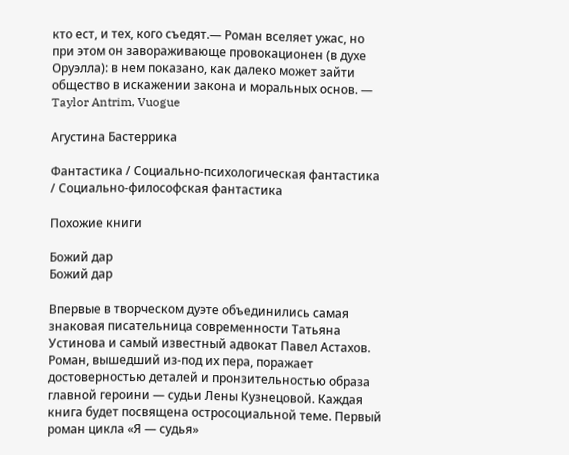кто ест, и тех, кого съедят.— Роман вселяет ужас, но при этом он завораживающе провокационен (в духе Оруэлла): в нем показано, как далеко может зайти общество в искажении закона и моральных основ. — Taylor Antrim, Vuogue

Агустина Бастеррика

Фантастика / Социально-психологическая фантастика / Социально-философская фантастика

Похожие книги

Божий дар
Божий дар

Впервые в творческом дуэте объединились самая знаковая писательница современности Татьяна Устинова и самый известный адвокат Павел Астахов. Роман, вышедший из-под их пера, поражает достоверностью деталей и пронзительностью образа главной героини — судьи Лены Кузнецовой. Каждая книга будет посвящена остросоциальной теме. Первый роман цикла «Я — судья»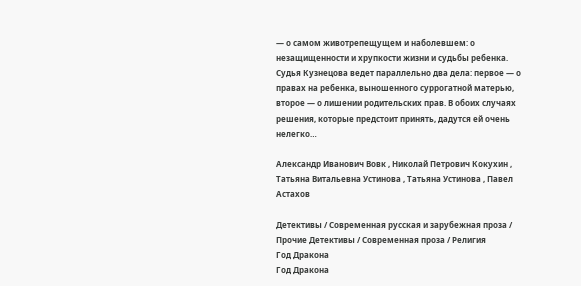— о самом животрепещущем и наболевшем: о незащищенности и хрупкости жизни и судьбы ребенка. Судья Кузнецова ведет параллельно два дела: первое — о правах на ребенка, выношенного суррогатной матерью, второе — о лишении родительских прав. В обоих случаях решения, которые предстоит принять, дадутся ей очень нелегко…

Александр Иванович Вовк , Николай Петрович Кокухин , Татьяна Витальевна Устинова , Татьяна Устинова , Павел Астахов

Детективы / Современная русская и зарубежная проза / Прочие Детективы / Современная проза / Религия
Год Дракона
Год Дракона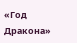«Год Дракона»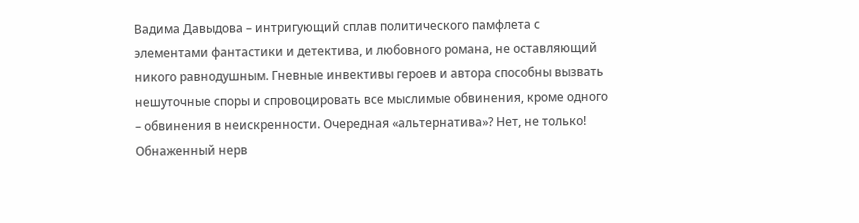Вадима Давыдова – интригующий сплав политического памфлета с элементами фантастики и детектива, и любовного романа, не оставляющий никого равнодушным. Гневные инвективы героев и автора способны вызвать нешуточные споры и спровоцировать все мыслимые обвинения, кроме одного – обвинения в неискренности. Очередная «альтернатива»? Нет, не только! Обнаженный нерв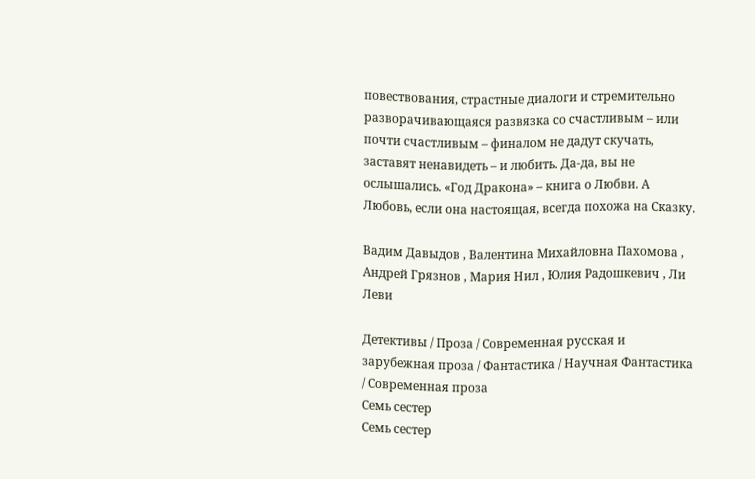повествования, страстные диалоги и стремительно разворачивающаяся развязка со счастливым – или почти счастливым – финалом не дадут скучать, заставят ненавидеть – и любить. Да-да, вы не ослышались. «Год Дракона» – книга о Любви. А Любовь, если она настоящая, всегда похожа на Сказку.

Вадим Давыдов , Валентина Михайловна Пахомова , Андрей Грязнов , Мария Нил , Юлия Радошкевич , Ли Леви

Детективы / Проза / Современная русская и зарубежная проза / Фантастика / Научная Фантастика / Современная проза
Семь сестер
Семь сестер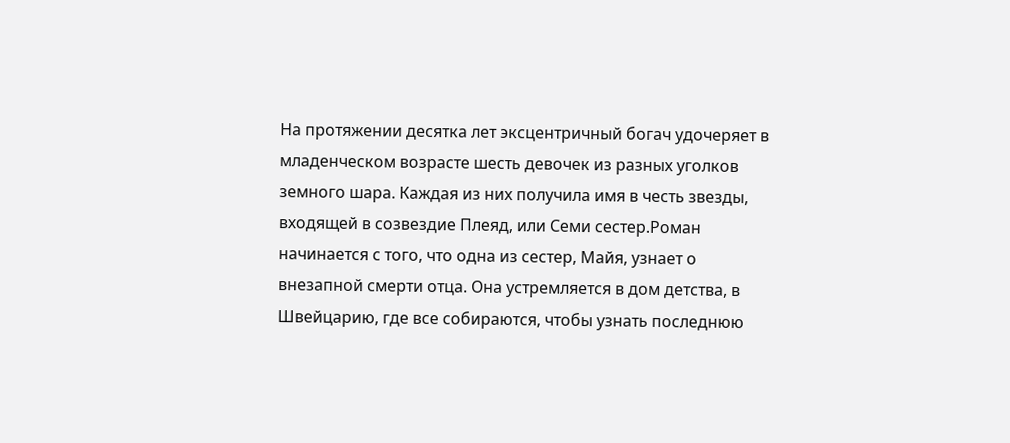На протяжении десятка лет эксцентричный богач удочеряет в младенческом возрасте шесть девочек из разных уголков земного шара. Каждая из них получила имя в честь звезды, входящей в созвездие Плеяд, или Семи сестер.Роман начинается с того, что одна из сестер, Майя, узнает о внезапной смерти отца. Она устремляется в дом детства, в Швейцарию, где все собираются, чтобы узнать последнюю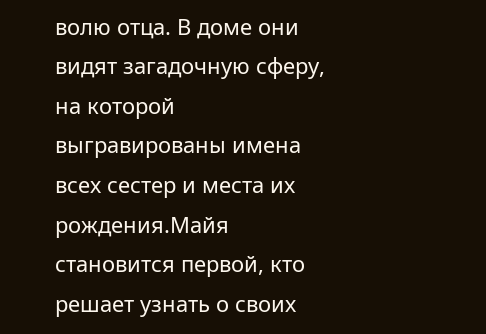волю отца. В доме они видят загадочную сферу, на которой выгравированы имена всех сестер и места их рождения.Майя становится первой, кто решает узнать о своих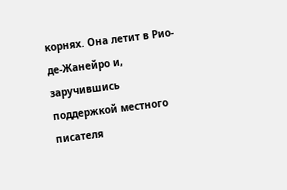корнях. Она летит в Рио-де-Жанейро и, заручившись поддержкой местного писателя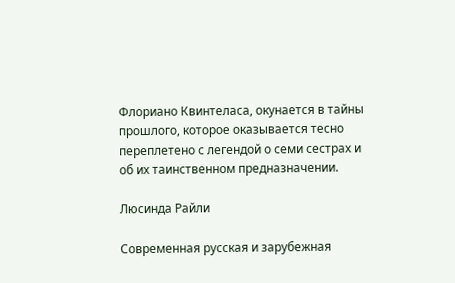Флориано Квинтеласа, окунается в тайны прошлого, которое оказывается тесно переплетено с легендой о семи сестрах и об их таинственном предназначении.

Люсинда Райли

Современная русская и зарубежная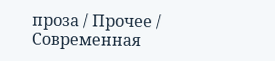проза / Прочее / Современная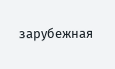зарубежная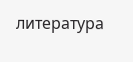литература